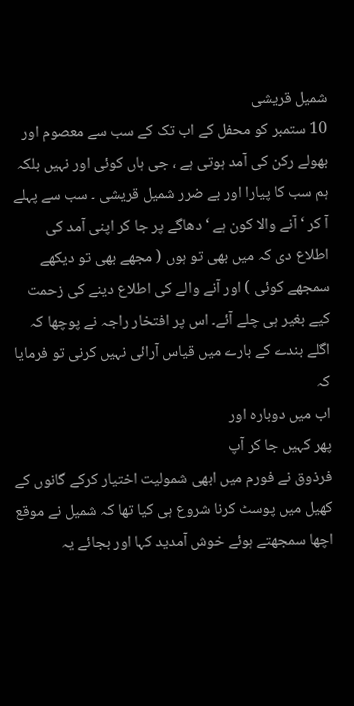شمیل قریشی
10 ستمبر کو محفل کے اب تک کے سب سے معصوم اور بھولے رکن کی آمد ہوتی ہے ، جی ہاں کوئی اور نہیں بلکہ ہم سب کا پیارا اور بے ضرر شمیل قریشی ۔ سب سے پہلے آ کر ‘ آنے والا کون ہے ‘ دھاگے پر جا کر اپنی آمد کی اطلاع دی کہ میں بھی تو ہوں ( مجھے بھی تو دیکھے سمجھے کوئی ) اور آنے والے کی اطلاع دینے کی زحمت کیے بغیر ہی چلے آئے۔ اس پر افتخار راجہ نے پوچھا کہ اگلے بندے کے بارے میں قیاس آرائی نہیں کرنی تو فرمایا کہ
اب میں دوبارہ اور
پھر کہیں جا کر آپ
فرذوق نے فورم میں ابھی شمولیت اختیار کرکے گانوں کے کھیل میں پوسٹ کرنا شروع ہی کیا تھا کہ شمیل نے موقع اچھا سمجھتے ہوئے خوش آمدید کہا اور بجائے یہ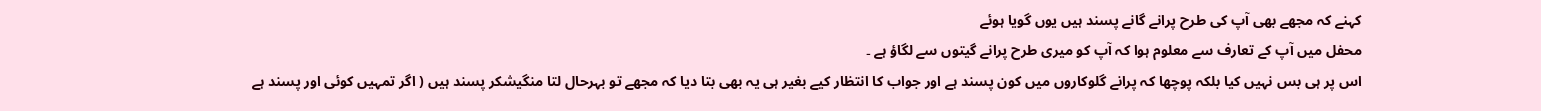کہنے کہ مجھے بھی آپ کی طرح پرانے گانے پسند ہیں یوں گویا ہوئے
محفل میں آپ کے تعارف سے معلوم ہوا کہ آپ کو میری طرح پرانے گیتوں سے لگاؤ ہے ۔
اس پر ہی بس نہیں کیا بلکہ پوچھا کہ پرانے گلوکاروں میں کون پسند ہے اور جواب کا انتظار کیے بغیر ہی یہ بھی بتا دیا کہ مجھے تو بہرحال لتا منگیشکر پسند ہیں ( اگر تمہیں کوئی اور پسند ہے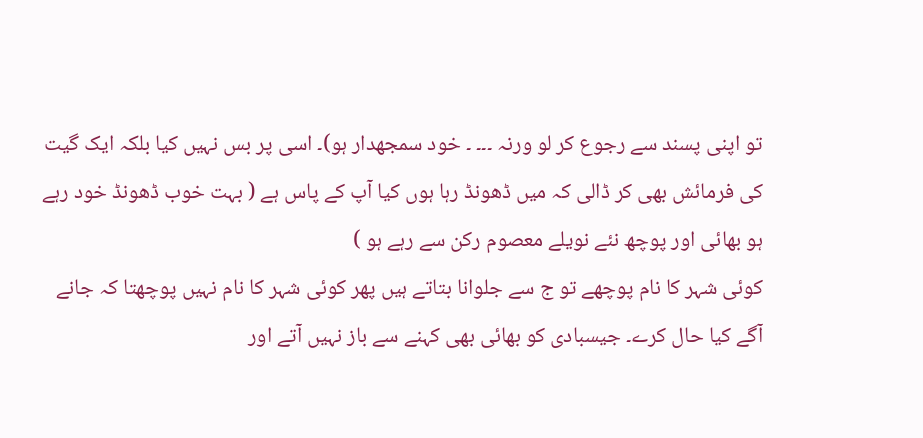تو اپنی پسند سے رجوع کر لو ورنہ ۔۔۔ ۔ خود سمجھدار ہو)۔ اسی پر بس نہیں کیا بلکہ ایک گیت کی فرمائش بھی کر ڈالی کہ میں ڈھونڈ رہا ہوں کیا آپ کے پاس ہے ( بہت خوب ڈھونڈ خود رہے ہو بھائی اور پوچھ نئے نویلے معصوم رکن سے رہے ہو )
کوئی شہر کا نام پوچھے تو ج سے جلوانا بتاتے ہیں پھر کوئی شہر کا نام نہیں پوچھتا کہ جانے آگے کیا حال کرے۔ جیسبادی کو بھائی بھی کہنے سے باز نہیں آتے اور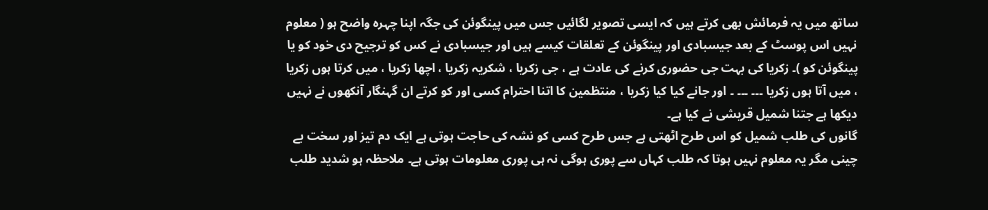ساتھ میں یہ فرمائش بھی کرتے ہیں کہ ایسی تصویر لگائیں جس میں پینگوئن کی جگہ اپنا چہرہ واضح ہو ( معلوم نہیں اس پوسٹ کے بعد جیسبادی اور پینگوئن کے تعلقات کیسے ہیں اور جیسبادی نے کس کو ترجیح دی خود کو یا پینگوئن کو )۔ زکریا کی بہت جی حضوری کرنے کی عادت ہے ، جی زکریا ، شکریہ زکریا ، اچھا زکریا ، میں کرتا ہوں زکریا ، میں آتا ہوں زکریا ۔۔۔ ۔۔۔ ۔ اور جانے کیا کیا زکریا ، منتظمین کا اتنا احترام کسی اور کو کرتے ان گہنگار آنکھوں نے نہیں دیکھا ہے جتنا شمیل قریشی نے کیا ہے۔
گانوں کی طلب شمیل کو اس طرح اٹھتی ہے جس طرح کسی کو نشہ کی حاجت ہوتی ہے ایک دم تیز اور سخت بے چینی مگر یہ معلوم نہیں ہوتا کہ طلب کہاں سے پوری ہوگی نہ ہی پوری معلومات ہوتی ہے۔ ملاحظہ ہو شدید طلب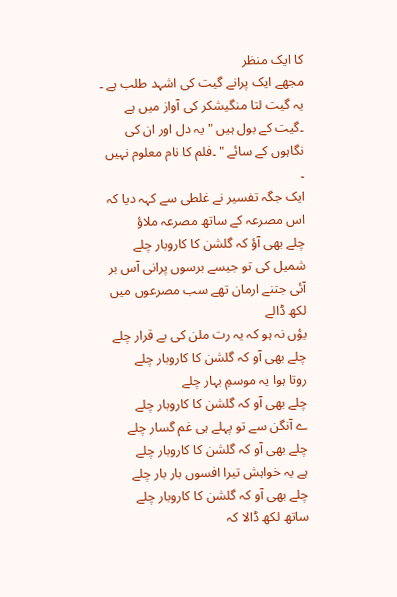کا ایک منظر
مجھے ایک پرانے گیت کی اشہد طلب ہے ۔ یہ گیت لتا منگیشکر کی آواز میں ہے ۔گیت کے بول ہیں " یہ دل اور ان کی نگاہوں کے سائے " ۔فلم کا نام معلوم نہیں ۔
ایک جگہ تفسیر نے غلطی سے کہہ دیا کہ اس مصرعہ کے ساتھ مصرعہ ملاؤ
چلے بھی آؤ کہ گلشن کا کاروبار چلے
شمیل کی تو جیسے برسوں پرانی آس بر آئی جتنے ارمان تھے سب مصرعوں میں لکھ ڈالے
یؤں نہ ہو کہ یہ رت ملن کی بے قرار چلے
چلے بھی آو کہ گلشن کا کاروبار چلے
روتا ہوا یہ موسمِ بہار چلے
چلے بھی آو کہ گلشن کا کاروبار چلے
ے آنگن سے تو پہلے ہی غم گسار چلے
چلے بھی آو کہ گلشن کا کاروبار چلے
ہے یہ خواہش تیرا افسوں بار بار چلے
چلے بھی آو کہ گلشن کا کاروبار چلے
ساتھ لکھ ڈالا کہ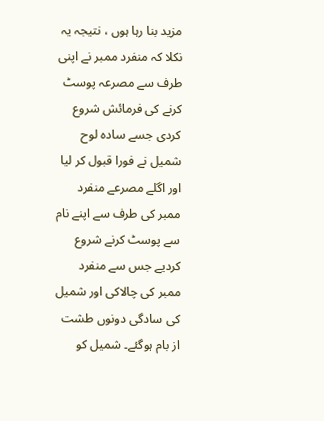مزید بنا رہا ہوں ، نتیجہ یہ نکلا کہ منفرد ممبر نے اپنی طرف سے مصرعہ پوسٹ کرنے کی فرمائش شروع کردی جسے سادہ لوح شمیل نے فورا قبول کر لیا اور اگلے مصرعے منفرد ممبر کی طرف سے اپنے نام سے پوسٹ کرنے شروع کردیے جس سے منفرد ممبر کی چالاکی اور شمیل کی سادگی دونوں طشت از بام ہوگئے۔ شمیل کو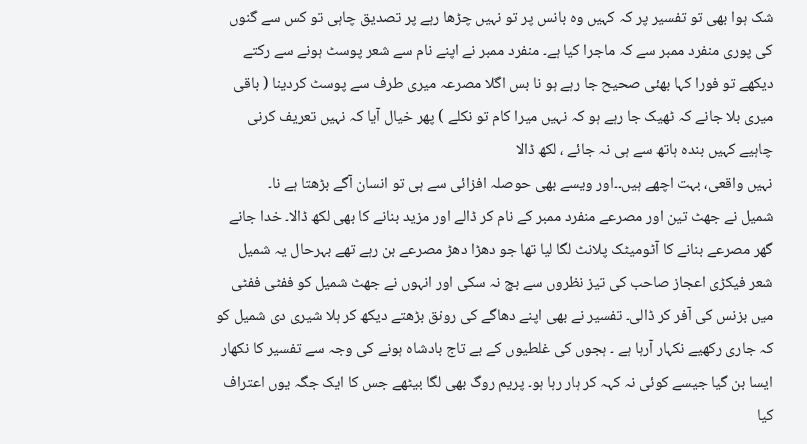شک ہوا بھی تو تفسیر پر کہ کہیں وہ بانس پر تو نہیں چڑھا رہے پر تصدیق چاہی تو کس سے گنوں کی پوری منفرد ممبر سے کہ ماجرا کیا ہے۔ منفرد ممبر نے اپنے نام سے شعر پوسٹ ہونے سے رکتے دیکھے تو فورا کہا بھئی صحیح جا رہے ہو نا بس اگلا مصرعہ میری طرف سے پوسٹ کردینا ( باقی میری بلا جانے کہ ٹھیک جا رہے ہو کہ نہیں میرا کام تو نکلے ) پھر خیال آیا کہ نہیں تعریف کرنی چاہیے کہیں بندہ ہاتھ سے ہی نہ جائے ، لکھ ڈالا
نہیں واقعی، بہت اچھے ہیں۔۔اور ویسے بھی حوصلہ افزائی سے ہی تو انسان آگے بڑھتا ہے نا۔
شمیل نے جھٹ تین اور مصرعے منفرد ممبر کے نام کر ڈالے اور مزید بنانے کا بھی لکھ ڈالا۔ خدا جانے گھر مصرعے بنانے کا آٹومیٹک پلانٹ لگا لیا تھا جو دھڑا دھڑ مصرعے بن رہے تھے بہرحال یہ شمیل شعر فیکڑی اعجاز صاحب کی تیز نظروں سے بچ نہ سکی اور انہوں نے جھٹ شمیل کو ففٹی ففٹی میں بزنس کی آفر کر ڈالی۔ تفسیر نے بھی اپنے دھاگے کی رونق بڑھتے دیکھ کر ہلا شیری دی شمیل کو کہ جاری رکھیے نکہار آرہا ہے ۔ ہجوں کی غلطیوں کے بے تاج بادشاہ ہونے کی وجہ سے تفسیر کا نکھار ایسا بن گیا جیسے کوئی نہ کہہ کر ہار رہا ہو۔ پریم روگ بھی لگا بیٹھے جس کا ایک جگہ یوں اعتراف کیا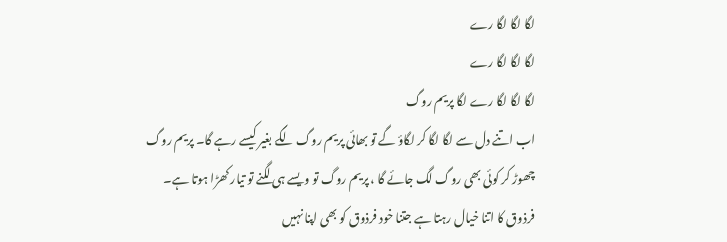لگا لگا لگا رے
لگا لگا لگا رے
لگا لگا لگا رے لگا پریم روگ
اب اتنے دل سے لگا لگا کر لگاؤ گے تو بھائی پریم روگ لگے بغیر کیسے رہے گا۔ پریم روگ چھوڑ کر کوئی بھی روگ لگ جائے گا ، پریم روگ تو ویسے ہی لگنے تو تیار کھڑا ہوتا ہے۔
فرذوق کا اتنا خیال رہتا ہے جتنا خود فرذوق کو بھی اپنا نہیں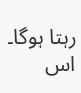رہتا ہوگا۔ اس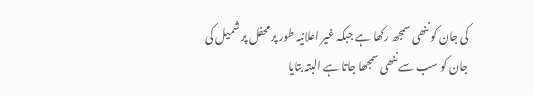کی جان کو ننھی سمجھ رکھا ہے جبکہ غیر اعلانیہ طور پر محفل پر شمیل کی جان کو سب سے ننھی سمجھا جاتا ہے البتہ بتایا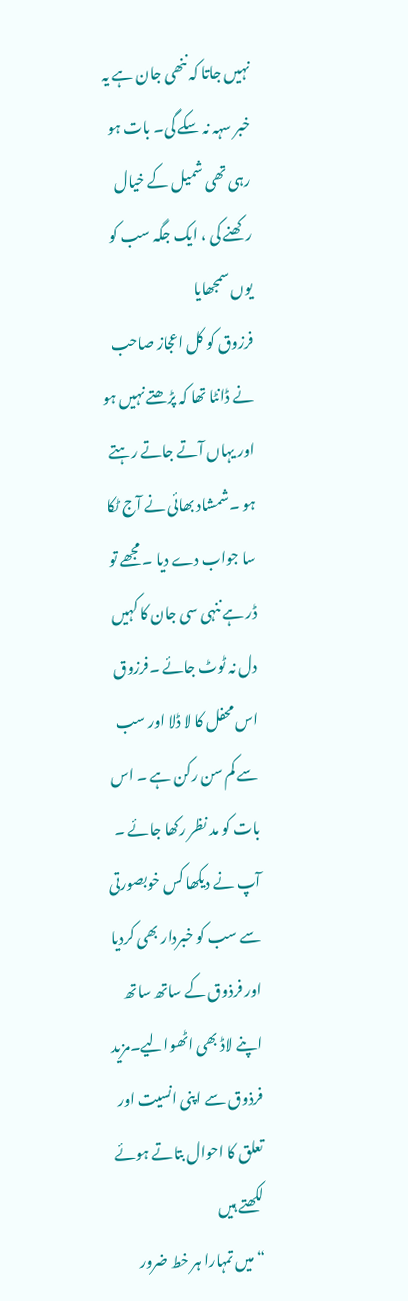نہیں جاتا کہ ننھی جان ہے یہ خبر سہہ نہ سکے گی۔ بات ہو رہی تھی شمیل کے خیال رکھنے کی ، ایک جگہ سب کو یوں سمجھایا
فرزوق کو کل اعجاز صاحب نے ڈانٹا تھا کہ پڑھتے نہیں ہو اور یہاں آتے جاتے رہتے ہو ۔شمشاد بھائی نے آج ٹکا سا جواب دے دیا ۔ مجھے تو ڈر ہے ننہی سی جان کا کہیں
دل نہ ٹوٹ جائے ۔فرزوق اس محفل کا لا ڈلا اور سب سے کم سن رکن ہے ۔ اس بات کو مد نظر رکھا جائے ۔
آپ نے دیکھا کس خوبصورتی سے سب کو خبردار بھی کردیا اور فرذوق کے ساتھ ساتھ اپنے لاڈ بھی اٹھوالیے۔مزید فرذوق سے اپنی انسیت اور تعلق کا احوال بتاتے ہوئے لکھتے ہیں
“ میں تمہارا ہر خط ضرور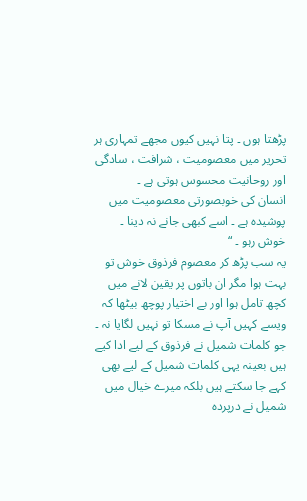پڑھتا ہوں ۔ پتا نہیں کیوں مجھے تمہاری ہر تحریر میں معصومیت ، شرافت ، سادگی اور روحانیت محسوس ہوتی ہے ۔
انسان کی خوبصورتی معصومیت میں پوشیدہ ہے ۔ اسے کبھی جانے نہ دینا ۔
خوش رہو ۔ “
یہ سب پڑھ کر معصوم فرذوق خوش تو بہت ہوا مگر ان باتوں پر یقین لانے میں کچھ تامل ہوا اور بے اختیار پوچھ بیٹھا کہ ویسے کہیں آپ نے مسکا تو نہیں لگایا نہ ۔ جو کلمات شمیل نے فرذوق کے لیے ادا کیے ہیں بعینہ یہی کلمات شمیل کے لیے بھی کہے جا سکتے ہیں بلکہ میرے خیال میں شمیل نے درپردہ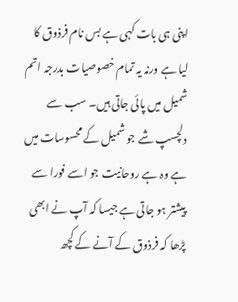اپنی ہی بات کہی ہے بس نام فرذوق کا لیا ہے ورنہ یہ تمام خصوصیات بدرجہ اتم شمیل میں پائی جاتی ہیں۔ سب سے دلچسپ شے جو شمیل کے محسوسات میں ہے وہ ہے روحانیت جو اسے فورا سے پیشتر ہو جاتی ہے جیسا کہ آپ نے ابھی پڑھا کہ فرذوق کے آنے کے کچھ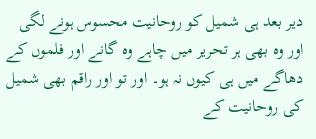دیر بعد ہی شمیل کو روحانیت محسوس ہونے لگی اور وہ بھی ہر تحریر میں چاہے وہ گانے اور فلموں کے دھاگے میں ہی کیوں نہ ہو۔ اور تو اور راقم بھی شمیل کی روحانیت کے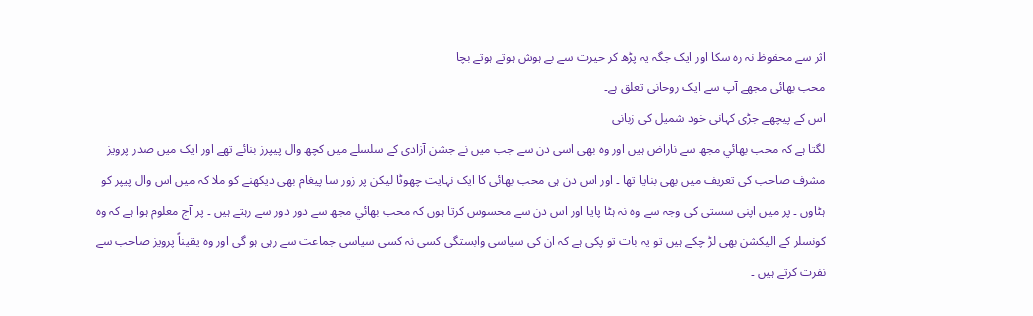اثر سے محفوظ نہ رہ سکا اور ایک جگہ یہ پڑھ کر حیرت سے بے ہوش ہوتے ہوتے بچا
محب بھائی مجھے آپ سے ایک روحانی تعلق ہے۔
اس کے پیچھے جڑی کہانی خود شمیل کی زبانی
لگتا ہے کہ محب بھائي مجھ سے ناراض ہیں اور وہ بھی اسی دن سے جب میں نے جشن آزادی کے سلسلے میں کچھ وال پیپرز بنائے تھے اور ایک میں صدر پرویز مشرف صاحب کی تعریف میں بھی بنایا تھا ۔ اور اس دن ہی محب بھائی کا ایک نہایت چھوٹا لیکن پر زور سا پیغام بھی دیکھنے کو ملا کہ میں اس وال پیپر کو ہٹاوں ۔ پر میں اپنی سستی کی وجہ سے وہ نہ ہٹا پایا اور اس دن سے محسوس کرتا ہوں کہ محب بھائي مجھ سے دور دور سے رہتے ہیں ۔ پر آج معلوم ہوا ہے کہ وہ کونسلر کے الیکشن بھی لڑ چکے ہیں تو یہ بات تو پکی ہے کہ ان کی سیاسی وابستگی کسی نہ کسی سیاسی جماعت سے رہی ہو گی اور وہ یقیناً پرویز صاحب سے نفرت کرتے ہیں ۔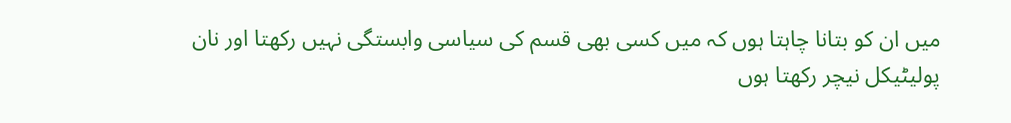میں ان کو بتانا چاہتا ہوں کہ میں کسی بھی قسم کی سیاسی وابستگی نہیں رکھتا اور نان پولیٹیکل نیچر رکھتا ہوں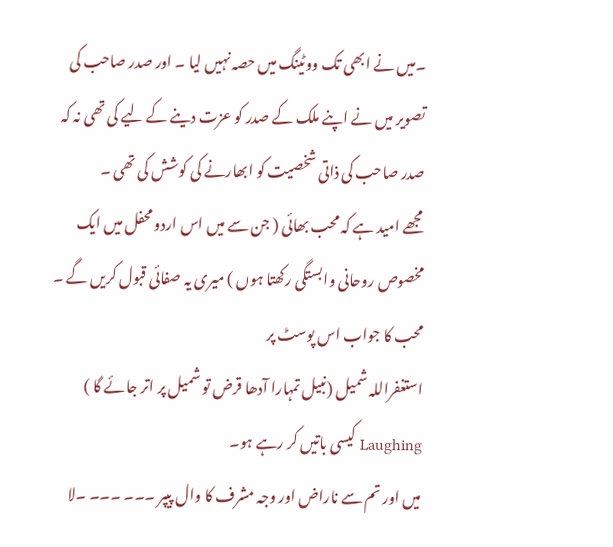۔میں نے ابھی تک ووٹینگ میں حصہ نہیں لیا ۔ اور صدر صاحب کی تصویر میں نے اپنے ملک کے صدر کو عزت دینے کے لیے کی تھی نہ کہ صدر صاحب کی ذاتی شخصیت کو ابھارنے کی کوشش کی تھی ۔
مجھے امید ہے کہ محب بھائی ( جن سے میں اس اردو محفل میں ایک مخصوص روحانی وابستگی رکھتا ہوں ) میری یہ صفائی قبول کریں گے ۔
محب کا جواب اس پوسٹ پر
استغفراللہ شمیل (نبیل تمہارا آدھا قرض تو شمیل پر اتر جائے گا ) Laughing کیسی باتیں کر رہے ہو۔
میں اور تم سے ناراض اور وجہ مشرف کا وال پیپر ۔۔۔ ۔۔۔ ۔لا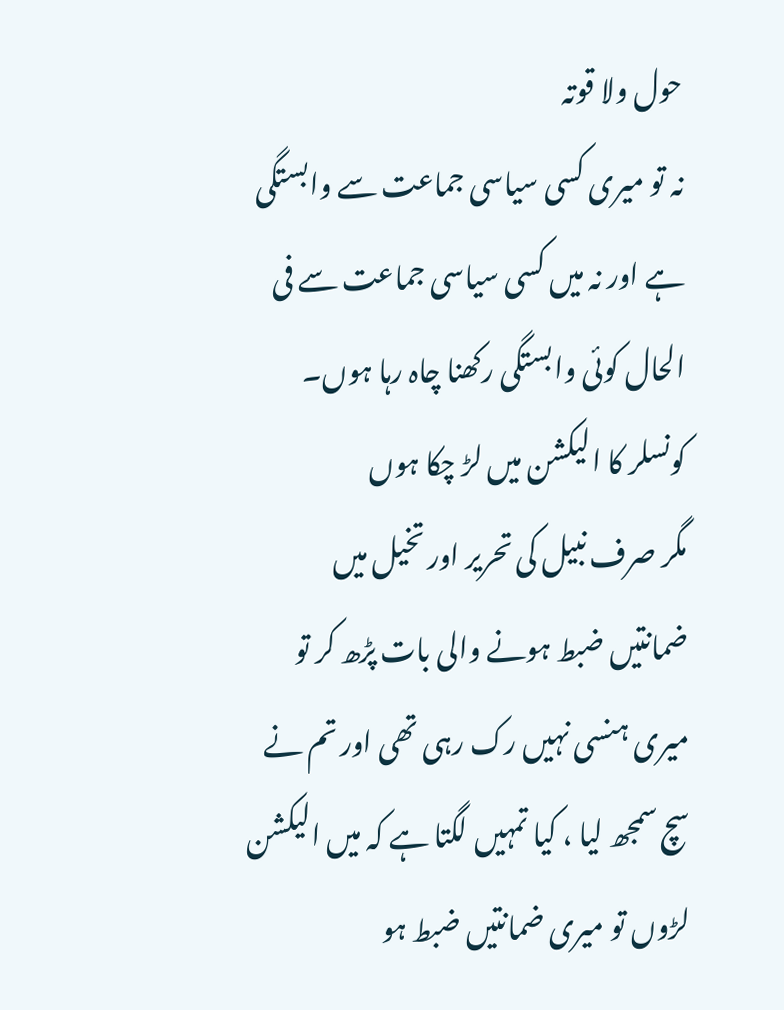حول ولا قوتہ
نہ تو میری کسی سیاسی جماعت سے وابستگی ہے اور نہ میں کسی سیاسی جماعت سے فی الحال کوئی وابستگی رکھنا چاہ رہا ہوں۔
کونسلر کا الیکشن میں لڑ چکا ہوں
مگر صرف نبیل کی تحریر اور تخیل میں
ضمانتیں ضبط ہونے والی بات پڑھ کر تو میری ہنسی نہیں رک رہی تھی اور تم نے سچ سمجھ لیا ، کیا تمہیں لگتا ہے کہ میں الیکشن لڑوں تو میری ضمانتیں ضبط ہو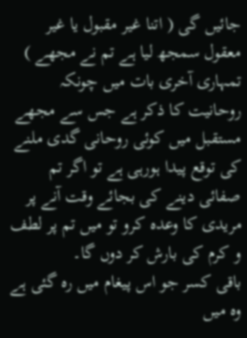جائیں گی ( اتنا غیر مقبول یا غیر معقول سمجھ لیا ہے تم نے مجھے )
تمہاری آخری بات میں چونکہ روحانیت کا ذکر ہے جس سے مجھے مستقبل میں کوئی روحانی گدی ملنے کی توقع پیدا ہورہی ہے تو اگر تم صفائی دینے کی بجائے وقت آنے پر مریدی کا وعدہ کرو تو میں تم پر لطف و کرم کی بارش کر دوں گا۔
باقی کسر جو اس پیغام میں رہ گئی ہے وہ میں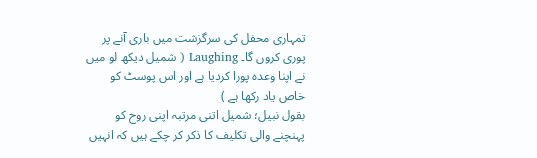تمہاری محفل کی سرگزشت میں باری آنے پر پوری کروں گا۔ Laughing ( شمیل دیکھ لو میں نے اپنا وعدہ پورا کردیا ہے اور اس پوسٹ کو خاص یاد رکھا ہے )
بقول نبیل؛ شمیل اتنی مرتبہ اپنی روح کو پہنچنے والی تکلیف کا ذکر کر چکے ہیں کہ انہیں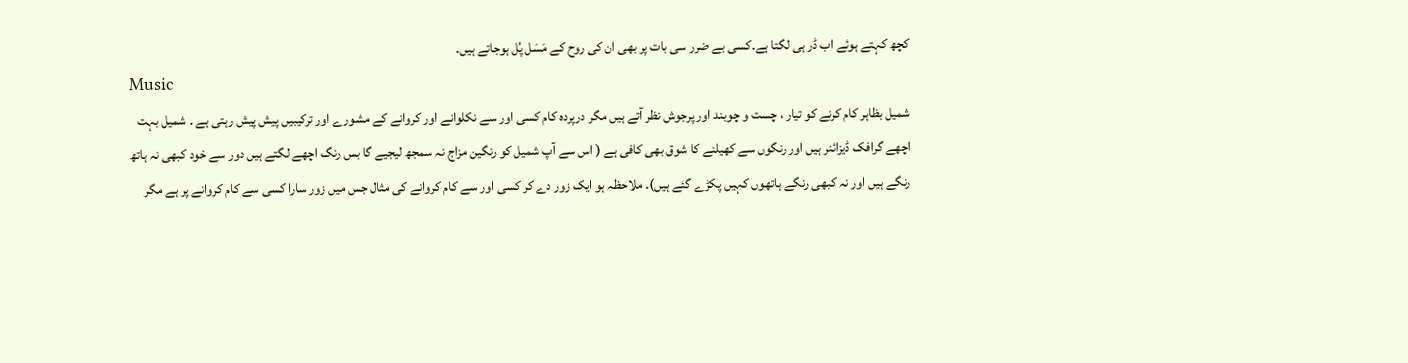کچھ کہتے ہوئے اب ڈر ہی لگتا ہے۔کسی بے ضرر سی بات پر بھی ان کی روح کے مَسَل پُل ہوجاتے ہیں۔
Music
شمیل بظاہر کام کرنے کو تیار ، چست و چوبند اور پرجوش نظر آتے ہیں مگر درپردہ کام کسی اور سے نکلوانے اور کروانے کے مشورے اور ترکیبیں پیش پیش رہتی ہے ۔ شمیل بہت اچھے گرافک ڈیزائنر ہیں اور رنگوں سے کھیلنے کا شوق بھی کافی ہے ( اس سے آپ شمیل کو رنگین مزاج نہ سمجھ لیجیے گا بس رنگ اچھے لگتے ہیں دور سے خود کبھی نہ ہاتھ رنگے ہیں اور نہ کبھی رنگے ہاتھوں کہیں پکڑے گئے ہیں)۔ ملاحظہ ہو ایک زور دے کر کسی اور سے کام کروانے کی مثال جس میں زور سارا کسی سے کام کروانے پر ہے مگر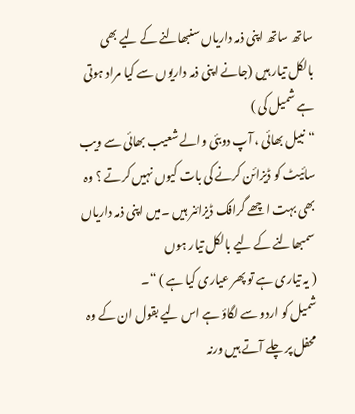ساتھ ساتھ اپنی ذمہ داریاں سنبھالنے کے لیے بھی بالکل تیار ہیں (جانے اپنی ذمہ داریوں سے کیا مراد ہوتی ہے شمیل کی )
“نبیل بھائی ، آپ دوبئی والے شعیب بھائی سے ویب سائیٹ کو ڈیزائن کرنے کی بات کیوں نہیں کرتے ؟ وہ بھی بہت اچھے گرافک ڈیزائنر ہیں ۔میں اپنی ذمہ داریاں سمبھالنے کے لیے بالکل تیار ہوں
( یہ تیاری ہے تو پھر عیاری کیا ہے ) “۔
شمیل کو اردو سے لگاؤ ہے اس لیے بقول ان کے وہ محفل پر چلے آتے ہیں ورنہ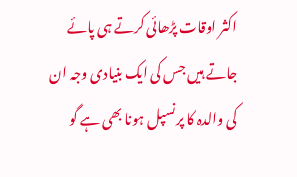اکثر اوقات پڑھائی کرتے ہی پائے جاتے ہیں جس کی ایک بنیادی وجہ ان کی والدہ کا پرنسپل ہونا بھی ہے گو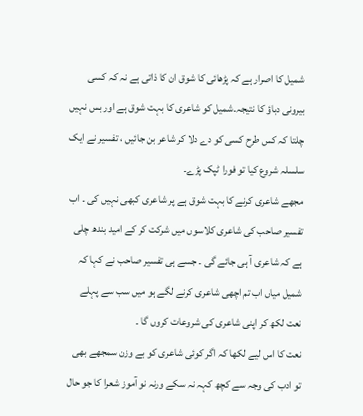شمیل کا اصرار ہے کہ پڑھائی کا شوق ان کا ذاتی ہے نہ کہ کسی بیرونی دباؤ کا نتیجہ۔شمیل کو شاعری کا بہت شوق ہے اور بس نہیں چلتا کہ کس طرح کسی کو دے دلا کر شاعر بن جائیں ، تفسیر نے ایک سلسلہ شروع کیا تو فورا ٹپک پڑے۔
مجھے شاعری کرنے کا بہت شوق ہے پر شاعری کبھی نہیں کی ۔ اب تفسیر صاحب کی شاعری کلاسوں میں شرکت کر کے امید بندھ چلی ہے کہ شاعری آ ہی جائے گی ۔ جسے ہی تفسیر صاحب نے کہا کہ شمیل میاں اب تم اچھی شاعری کرنے لگے ہو میں سب سے پہلے نعت لکھ کر اپنی شاعری کی شروعات کروں گا ۔
نعت کا اس لیے لکھا کہ اگر کوئی شاعری کو بے وزن سمجھے بھی تو ادب کی وجہ سے کچھ کہہ نہ سکے ورنہ نو آموز شعرا کا جو حال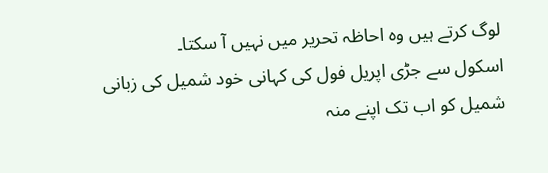لوگ کرتے ہیں وہ احاظہ تحریر میں نہیں آ سکتا۔
اسکول سے جڑی اپریل فول کی کہانی خود شمیل کی زبانی
شمیل کو اب تک اپنے منہ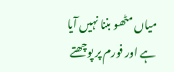میاں مٹھو بننا نہیں آیا ہے اور فورم پر پوچھتے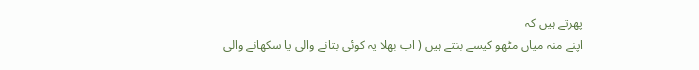پھرتے ہیں کہ
اپنے منہ میاں مٹھو کیسے بنتے ہیں ( اب بھلا یہ کوئی بتانے والی یا سکھانے والی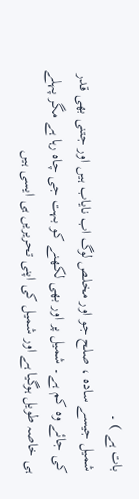بات ہے ) ۔
شمیل جیسے سادہ ، صلح جو اور مخلص لوگ اب نایاب ہیں اور جتنی بھی قدر کی جائے وہ کم ہے۔ شمیل پر اور بھی لکھنے کو بہت جی چاہ رہا ہے مگر پہلے ہی خاصہ طویل ہوگیا ہے اور شمیل کی اپنی تحریریں ہی ایسی ہیں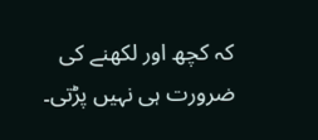کہ کچھ اور لکھنے کی ضرورت ہی نہیں پڑتی۔